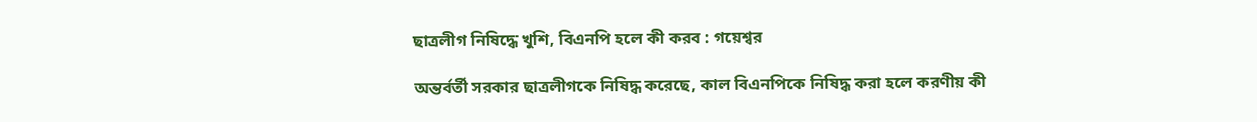ছাত্রলীগ নিষিদ্ধে খুশি, বিএনপি হলে কী করব : গয়েশ্বর

অন্তর্বর্তী সরকার ছাত্রলীগকে নিষিদ্ধ করেছে, কাল বিএনপিকে নিষিদ্ধ করা হলে করণীয় কী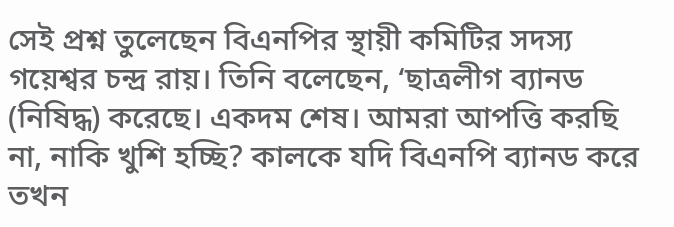সেই প্রশ্ন তুলেছেন বিএনপির স্থায়ী কমিটির সদস্য গয়েশ্বর চন্দ্র রায়। তিনি বলেছেন, ‘ছাত্রলীগ ব্যানড (নিষিদ্ধ) করেছে। একদম শেষ। আমরা আপত্তি করছি না, নাকি খুশি হচ্ছি? কালকে যদি বিএনপি ব্যানড করে তখন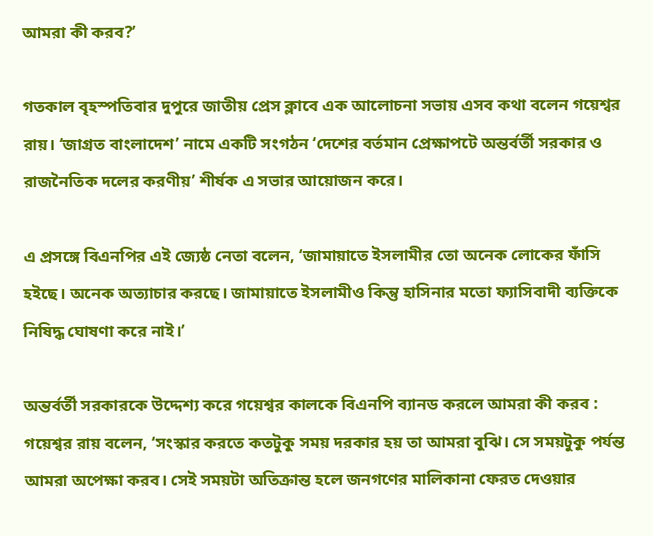আমরা কী করব?’

গতকাল বৃহস্পতিবার দুপুরে জাতীয় প্রেস ক্লাবে এক আলোচনা সভায় এসব কথা বলেন গয়েশ্বর রায়। ‘জাগ্রত বাংলাদেশ’ নামে একটি সংগঠন ‘দেশের বর্তমান প্রেক্ষাপটে অন্তর্বর্তী সরকার ও রাজনৈতিক দলের করণীয়’ শীর্ষক এ সভার আয়োজন করে।

এ প্রসঙ্গে বিএনপির এই জ্যেষ্ঠ নেতা বলেন, ‘জামায়াতে ইসলামীর তো অনেক লোকের ফাঁসি হইছে। অনেক অত্যাচার করছে। জামায়াতে ইসলামীও কিন্তু হাসিনার মতো ফ্যাসিবাদী ব্যক্তিকে নিষিদ্ধ ঘোষণা করে নাই।’

অন্তর্বর্তী সরকারকে উদ্দেশ্য করে গয়েশ্বর কালকে বিএনপি ব্যানড করলে আমরা কী করব : গয়েশ্বর রায় বলেন, ‘সংস্কার করতে কতটুকু সময় দরকার হয় তা আমরা বুঝি। সে সময়টুকু পর্যন্ত আমরা অপেক্ষা করব। সেই সময়টা অতিক্রান্ত হলে জনগণের মালিকানা ফেরত দেওয়ার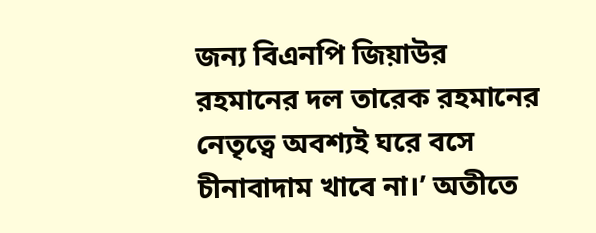জন্য বিএনপি জিয়াউর রহমানের দল তারেক রহমানের নেতৃত্বে অবশ্যই ঘরে বসে চীনাবাদাম খাবে না।’ অতীতে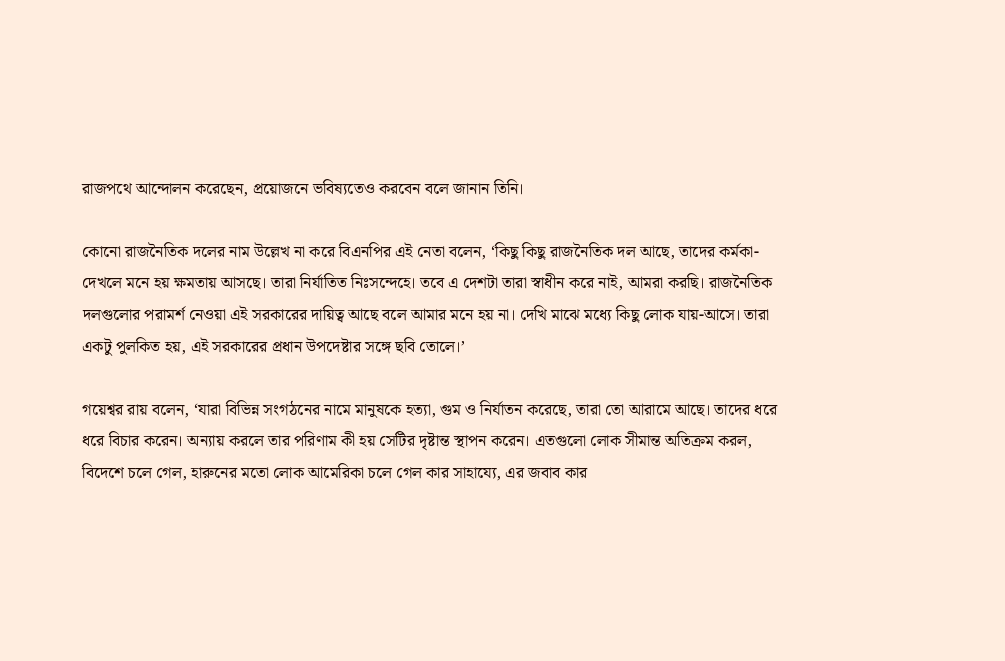রাজপথে আন্দোলন করেছেন, প্রয়োজনে ভবিষ্যতেও করবেন বলে জানান তিনি।

কোনো রাজনৈতিক দলের নাম উল্লেখ না করে বিএনপির এই নেতা বলেন, ‘কিছু কিছু রাজনৈতিক দল আছে, তাদের কর্মকা- দেখলে মনে হয় ক্ষমতায় আসছে। তারা নির্যাতিত নিঃসন্দেহে। তবে এ দেশটা তারা স্বাধীন করে নাই, আমরা করছি। রাজনৈতিক দলগুলোর পরামর্শ নেওয়া এই সরকারের দায়িত্ব আছে বলে আমার মনে হয় না। দেখি মাঝে মধ্যে কিছু লোক যায়-আসে। তারা একটু পুলকিত হয়, এই সরকারের প্রধান উপদেষ্টার সঙ্গে ছবি তোলে।’

গয়েশ্বর রায় বলেন, ‘যারা বিভিন্ন সংগঠনের নামে মানুষকে হত্যা, গুম ও নির্যাতন করেছে, তারা তো আরামে আছে। তাদের ধরে ধরে বিচার করেন। অন্যায় করলে তার পরিণাম কী হয় সেটির দৃষ্টান্ত স্থাপন করেন। এতগুলো লোক সীমান্ত অতিক্রম করল, বিদেশে চলে গেল, হারুনের মতো লোক আমেরিকা চলে গেল কার সাহায্যে, এর জবাব কার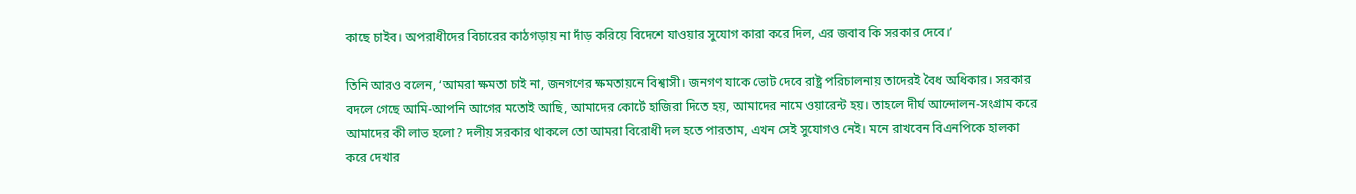কাছে চাইব। অপরাধীদের বিচারের কাঠগড়ায় না দাঁড় করিয়ে বিদেশে যাওয়ার সুযোগ কারা করে দিল, এর জবাব কি সরকার দেবে।’

তিনি আরও বলেন, ‘আমরা ক্ষমতা চাই না, জনগণের ক্ষমতায়নে বিশ্বাসী। জনগণ যাকে ভোট দেবে রাষ্ট্র পরিচালনায় তাদেরই বৈধ অধিকার। সরকার বদলে গেছে আমি-আপনি আগের মতোই আছি, আমাদের কোর্টে হাজিরা দিতে হয়, আমাদের নামে ওয়ারেন্ট হয়। তাহলে দীর্ঘ আন্দোলন-সংগ্রাম করে আমাদের কী লাভ হলো? দলীয় সরকার থাকলে তো আমরা বিরোধী দল হতে পারতাম, এখন সেই সুযোগও নেই। মনে রাখবেন বিএনপিকে হালকা করে দেখার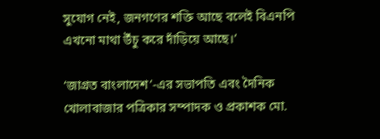সুযোগ নেই, জনগণের শক্তি আছে বলেই বিএনপি এখনো মাথা উঁচু করে দাঁড়িয়ে আছে।’

‘জাগ্রত বাংলাদেশ’-এর সভাপতি এবং দৈনিক খোলাবাজার পত্রিকার সম্পাদক ও প্রকাশক মো.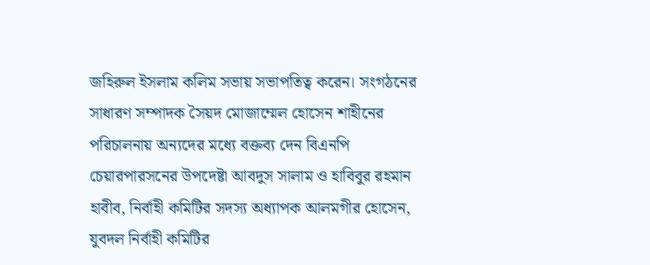জহিরুল ইসলাম কলিম সভায় সভাপতিত্ব করেন। সংগঠনের সাধারণ সম্পাদক সৈয়দ মোজাম্মেল হোসেন শাহীনের পরিচালনায় অন্যদের মধ্যে বক্তব্য দেন বিএনপি চেয়ারপারসনের উপদেষ্টা আবদুস সালাম ও হাবিবুর রহমান হাবীব, নির্বাহী কমিটির সদস্য অধ্যাপক আলমগীর হোসেন, যুবদল নির্বাহী কমিটির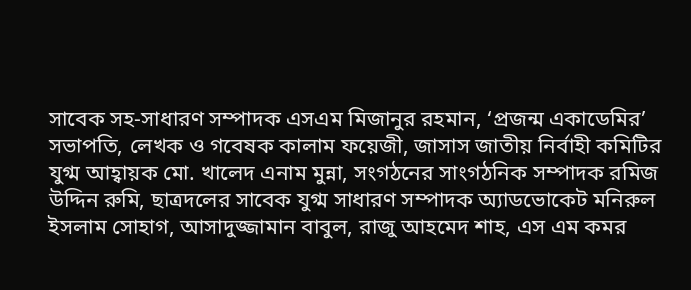সাবেক সহ-সাধারণ সম্পাদক এসএম মিজানুর রহমান, ‘প্রজন্ম একাডেমির’ সভাপতি, লেখক ও গবেষক কালাম ফয়েজী, জাসাস জাতীয় নির্বাহী কমিটির যুগ্ম আহ্বায়ক মো. খালেদ এনাম মুন্না, সংগঠনের সাংগঠনিক সম্পাদক রমিজ উদ্দিন রুমি, ছাত্রদলের সাবেক যুগ্ম সাধারণ সম্পাদক অ্যাডভোকেট মনিরুল ইসলাম সোহাগ, আসাদুজ্জামান বাবুল, রাজু আহমেদ শাহ, এস এম কমর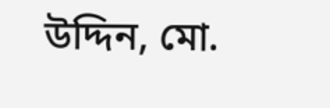উদ্দিন, মো.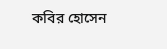কবির হোসেন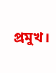প্রমুখ।